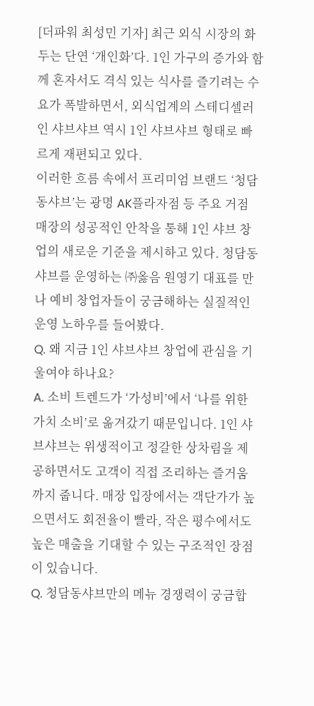[더파워 최성민 기자] 최근 외식 시장의 화두는 단연 ‘개인화’다. 1인 가구의 증가와 함께 혼자서도 격식 있는 식사를 즐기려는 수요가 폭발하면서, 외식업계의 스테디셀러인 샤브샤브 역시 1인 샤브샤브 형태로 빠르게 재편되고 있다.
이러한 흐름 속에서 프리미엄 브랜드 ‘청담동샤브’는 광명 AK플라자점 등 주요 거점 매장의 성공적인 안착을 통해 1인 샤브 창업의 새로운 기준을 제시하고 있다. 청담동샤브를 운영하는 ㈜옳음 원영기 대표를 만나 예비 창업자들이 궁금해하는 실질적인 운영 노하우를 들어봤다.
Q. 왜 지금 1인 샤브샤브 창업에 관심을 기울여야 하나요?
A. 소비 트렌드가 ‘가성비’에서 ‘나를 위한 가치 소비’로 옮겨갔기 때문입니다. 1인 샤브샤브는 위생적이고 정갈한 상차림을 제공하면서도 고객이 직접 조리하는 즐거움까지 줍니다. 매장 입장에서는 객단가가 높으면서도 회전율이 빨라, 작은 평수에서도 높은 매출을 기대할 수 있는 구조적인 장점이 있습니다.
Q. 청담동샤브만의 메뉴 경쟁력이 궁금합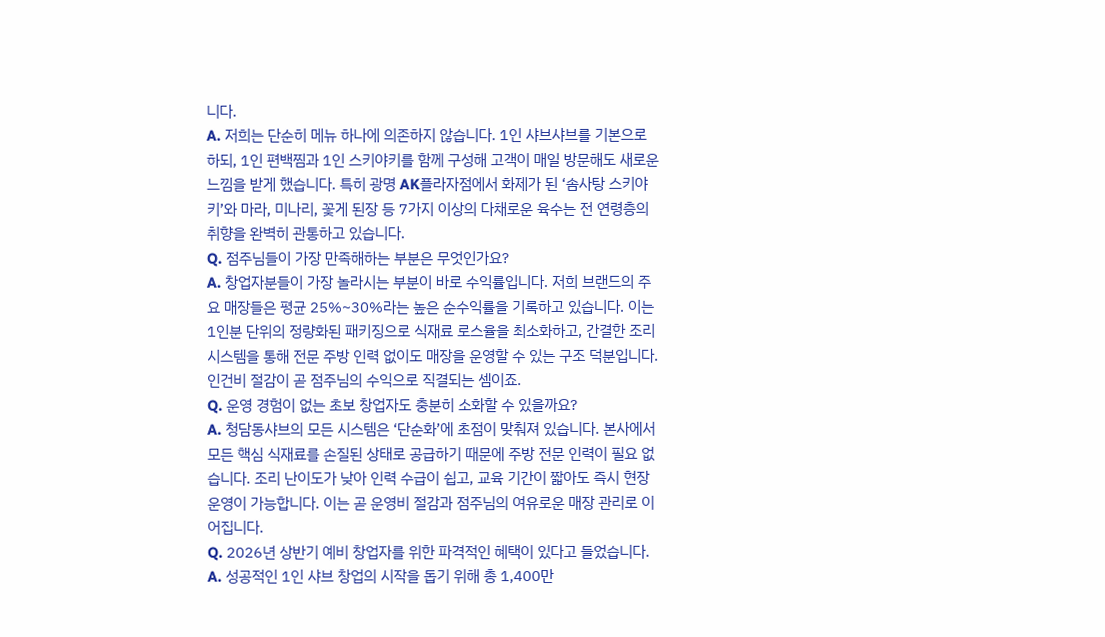니다.
A. 저희는 단순히 메뉴 하나에 의존하지 않습니다. 1인 샤브샤브를 기본으로 하되, 1인 편백찜과 1인 스키야키를 함께 구성해 고객이 매일 방문해도 새로운 느낌을 받게 했습니다. 특히 광명 AK플라자점에서 화제가 된 ‘솜사탕 스키야키’와 마라, 미나리, 꽃게 된장 등 7가지 이상의 다채로운 육수는 전 연령층의 취향을 완벽히 관통하고 있습니다.
Q. 점주님들이 가장 만족해하는 부분은 무엇인가요?
A. 창업자분들이 가장 놀라시는 부분이 바로 수익률입니다. 저희 브랜드의 주요 매장들은 평균 25%~30%라는 높은 순수익률을 기록하고 있습니다. 이는 1인분 단위의 정량화된 패키징으로 식재료 로스율을 최소화하고, 간결한 조리 시스템을 통해 전문 주방 인력 없이도 매장을 운영할 수 있는 구조 덕분입니다. 인건비 절감이 곧 점주님의 수익으로 직결되는 셈이죠.
Q. 운영 경험이 없는 초보 창업자도 충분히 소화할 수 있을까요?
A. 청담동샤브의 모든 시스템은 ‘단순화’에 초점이 맞춰져 있습니다. 본사에서 모든 핵심 식재료를 손질된 상태로 공급하기 때문에 주방 전문 인력이 필요 없습니다. 조리 난이도가 낮아 인력 수급이 쉽고, 교육 기간이 짧아도 즉시 현장 운영이 가능합니다. 이는 곧 운영비 절감과 점주님의 여유로운 매장 관리로 이어집니다.
Q. 2026년 상반기 예비 창업자를 위한 파격적인 혜택이 있다고 들었습니다.
A. 성공적인 1인 샤브 창업의 시작을 돕기 위해 총 1,400만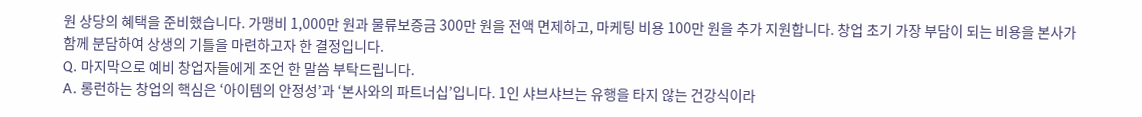원 상당의 혜택을 준비했습니다. 가맹비 1,000만 원과 물류보증금 300만 원을 전액 면제하고, 마케팅 비용 100만 원을 추가 지원합니다. 창업 초기 가장 부담이 되는 비용을 본사가 함께 분담하여 상생의 기틀을 마련하고자 한 결정입니다.
Q. 마지막으로 예비 창업자들에게 조언 한 말씀 부탁드립니다.
A. 롱런하는 창업의 핵심은 ‘아이템의 안정성’과 ‘본사와의 파트너십’입니다. 1인 샤브샤브는 유행을 타지 않는 건강식이라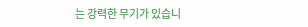는 강력한 무기가 있습니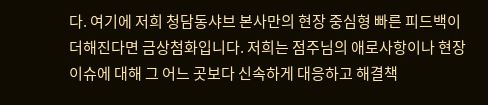다. 여기에 저희 청담동샤브 본사만의 현장 중심형 빠른 피드백이 더해진다면 금상첨화입니다. 저희는 점주님의 애로사항이나 현장 이슈에 대해 그 어느 곳보다 신속하게 대응하고 해결책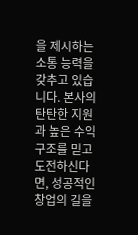을 제시하는 소통 능력을 갖추고 있습니다. 본사의 탄탄한 지원과 높은 수익 구조를 믿고 도전하신다면, 성공적인 창업의 길을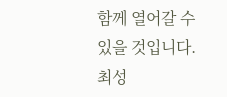함께 열어갈 수 있을 것입니다.
최성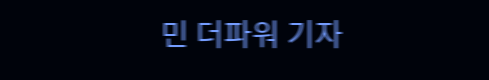민 더파워 기자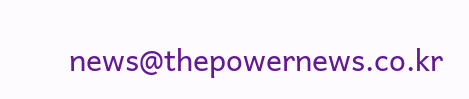news@thepowernews.co.kr